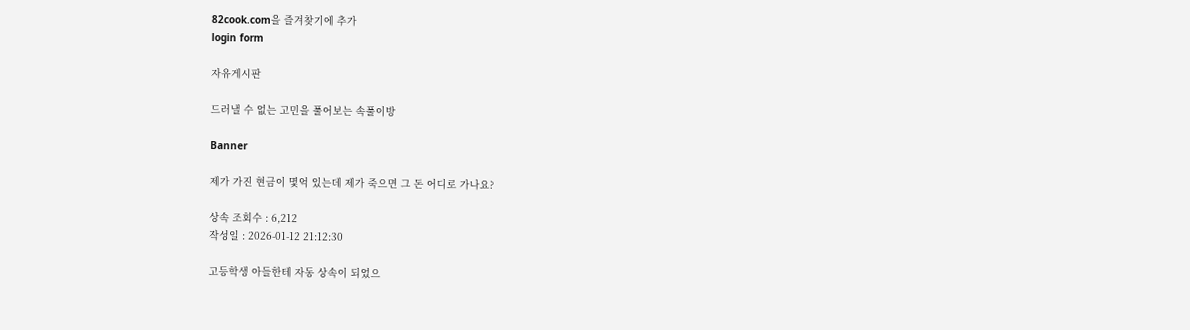82cook.com을 즐겨찾기에 추가
login form

자유게시판

드러낼 수 없는 고민을 풀어보는 속풀이방

Banner

제가 가진 현금이 몇억 있는데 제가 죽으면 그 돈 어디로 가나요?

상속 조회수 : 6,212
작성일 : 2026-01-12 21:12:30

고등학생 아들한테 자동 상속이 되었으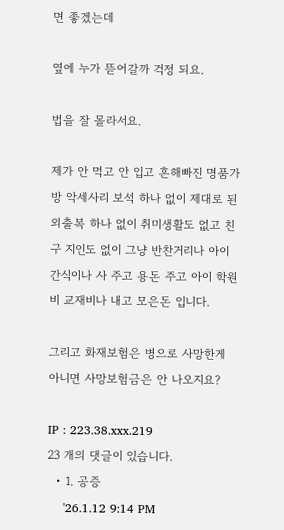면 좋겠는데

옆에 누가 뜯어갈까 걱정 되요.

법을 잘 몰라서요.

제가 안 먹고 안 입고 흔해빠진 명품가방 악세사리 보석 하나 없이 제대로 된 외출복 하나 없이 취미생활도 없고 친구 지인도 없이 그냥 반찬거리나 아이 간식이나 사 주고 용돈 주고 아이 학원비 교재비나 내고 모은돈 입니다.

그리고 화재보험은 병으로 사망한게 아니면 사망보험금은 안 나오지요?

IP : 223.38.xxx.219
23 개의 댓글이 있습니다.
  • 1. 공증
    '26.1.12 9:14 PM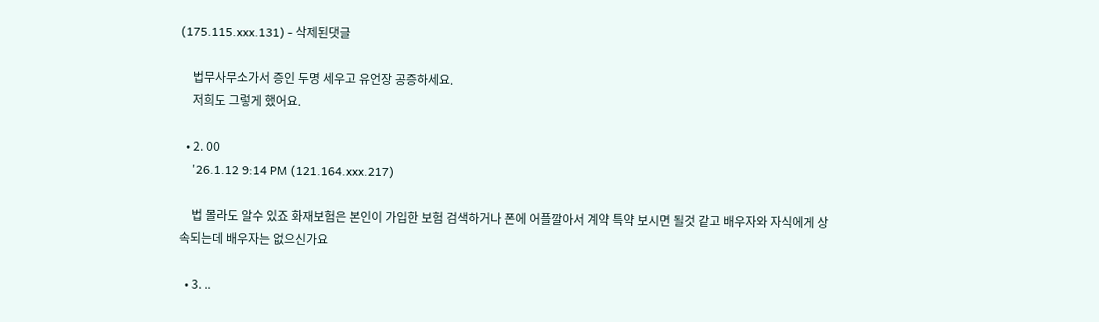(175.115.xxx.131) - 삭제된댓글

    법무사무소가서 증인 두명 세우고 유언장 공증하세요.
    저희도 그렇게 했어요.

  • 2. 00
    '26.1.12 9:14 PM (121.164.xxx.217)

    법 몰라도 알수 있죠 화재보험은 본인이 가입한 보험 검색하거나 폰에 어플깔아서 계약 특약 보시면 될것 같고 배우자와 자식에게 상속되는데 배우자는 없으신가요

  • 3. ..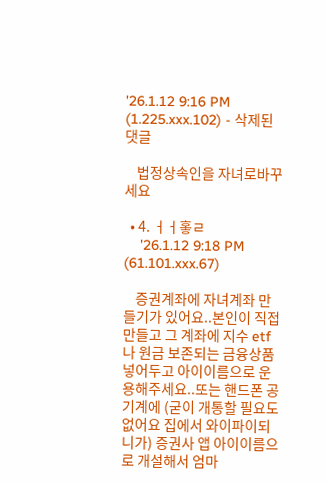'26.1.12 9:16 PM (1.225.xxx.102) - 삭제된댓글

    법정상속인을 자녀로바꾸세요

  • 4. ㅓㅓ홓ㄹ
    '26.1.12 9:18 PM (61.101.xxx.67)

    증권계좌에 자녀계좌 만들기가 있어요..본인이 직접 만들고 그 계좌에 지수 etf나 원금 보존되는 금융상품 넣어두고 아이이름으로 운용해주세요..또는 핸드폰 공기계에 (굳이 개통할 필요도 없어요 집에서 와이파이되니가) 증권사 앱 아이이름으로 개설해서 엄마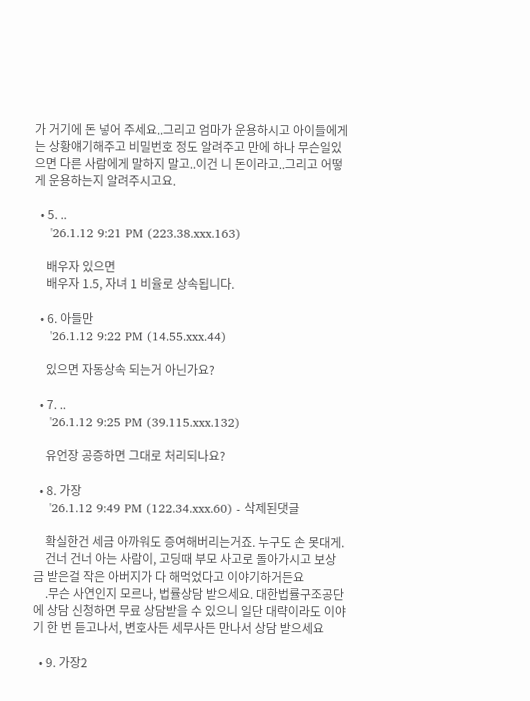가 거기에 돈 넣어 주세요..그리고 엄마가 운용하시고 아이들에게는 상황얘기해주고 비밀번호 정도 알려주고 만에 하나 무슨일있으면 다른 사람에게 말하지 말고..이건 니 돈이라고..그리고 어떻게 운용하는지 알려주시고요.

  • 5. ..
    '26.1.12 9:21 PM (223.38.xxx.163)

    배우자 있으면
    배우자 1.5, 자녀 1 비율로 상속됩니다.

  • 6. 아들만
    '26.1.12 9:22 PM (14.55.xxx.44)

    있으면 자동상속 되는거 아닌가요?

  • 7. ..
    '26.1.12 9:25 PM (39.115.xxx.132)

    유언장 공증하면 그대로 처리되나요?

  • 8. 가장
    '26.1.12 9:49 PM (122.34.xxx.60) - 삭제된댓글

    확실한건 세금 아까워도 증여해버리는거죠. 누구도 손 못대게.
    건너 건너 아는 사람이, 고딩때 부모 사고로 돌아가시고 보상금 받은걸 작은 아버지가 다 해먹었다고 이야기하거든요
    .무슨 사연인지 모르나, 법률상담 받으세요. 대한법률구조공단에 상담 신청하면 무료 상담받을 수 있으니 일단 대략이라도 이야기 한 번 듣고나서, 변호사든 세무사든 만나서 상담 받으세요

  • 9. 가장2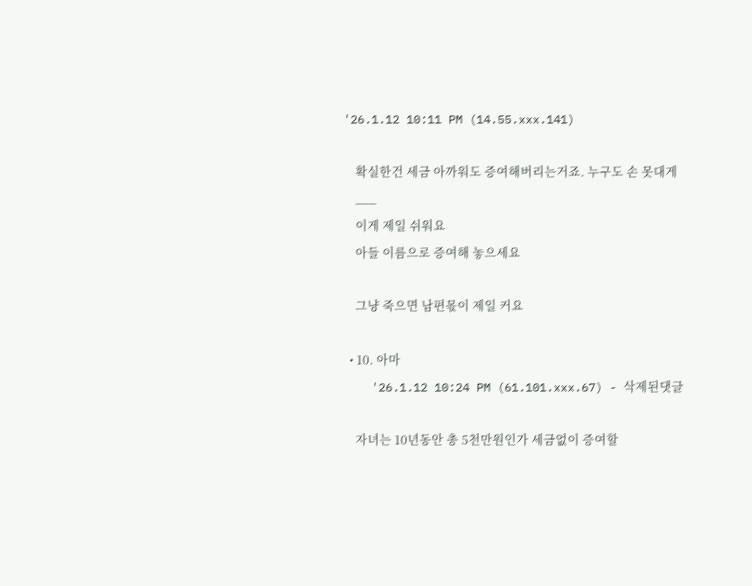'26.1.12 10:11 PM (14.55.xxx.141)

    확실한건 세금 아까워도 증여해버리는거죠. 누구도 손 못대게
    ___
    이게 제일 쉬워요
    아들 이름으로 증여해 놓으세요

    그냥 죽으면 남편몫이 제일 커요

  • 10. 아마
    '26.1.12 10:24 PM (61.101.xxx.67) - 삭제된댓글

    자녀는 10년동안 총 5천만원인가 세금없이 증여할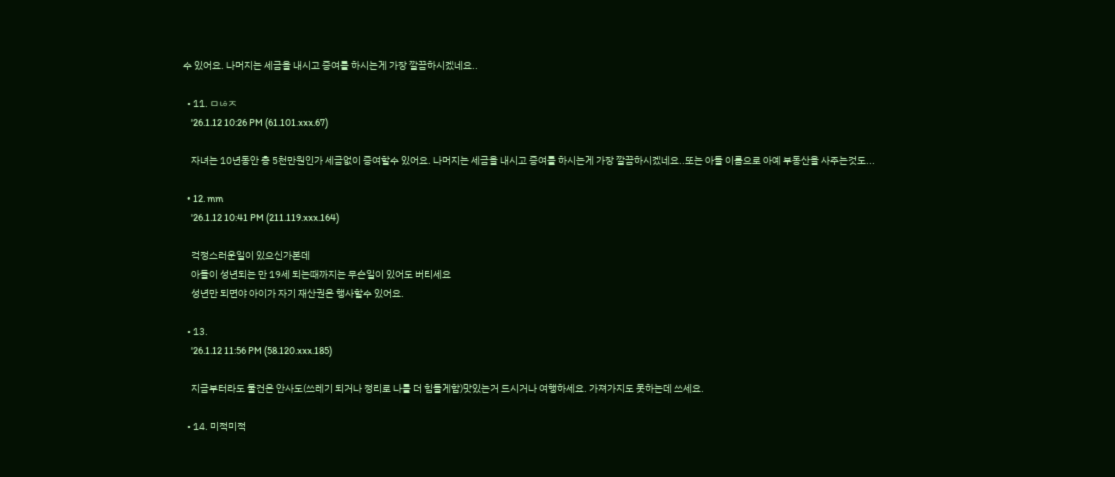수 있어요. 나머지는 세금을 내시고 증여를 하시는게 가장 깔끔하시겠네요..

  • 11. ㅁㄶㅈ
    '26.1.12 10:26 PM (61.101.xxx.67)

    자녀는 10년동안 총 5천만원인가 세금없이 증여할수 있어요. 나머지는 세금을 내시고 증여를 하시는게 가장 깔끔하시겠네요..또는 아들 이름으로 아예 부동산을 사주는것도...

  • 12. mm
    '26.1.12 10:41 PM (211.119.xxx.164)

    걱정스러운일이 있으신가본데
    아들이 성년되는 만 19세 되는때까지는 무슨일이 있어도 버티세요
    성년만 되면야 아이가 자기 재산권은 행사할수 있어요.

  • 13.
    '26.1.12 11:56 PM (58.120.xxx.185)

    지금부터라도 물건은 안사도(쓰레기 되거나 정리로 나를 더 힘들게함)맛있는거 드시거나 여행하세요. 가져가지도 못하는데 쓰세요.

  • 14. 미적미적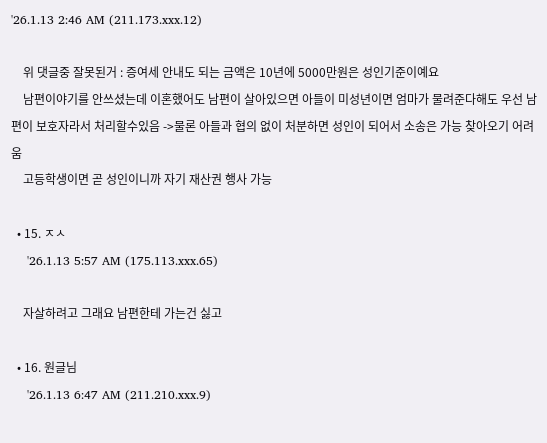'26.1.13 2:46 AM (211.173.xxx.12)

    위 댓글중 잘못된거 : 증여세 안내도 되는 금액은 10년에 5000만원은 성인기준이예요
    남편이야기를 안쓰셨는데 이혼했어도 남편이 살아있으면 아들이 미성년이면 엄마가 물려준다해도 우선 남편이 보호자라서 처리할수있음 ->물론 아들과 협의 없이 처분하면 성인이 되어서 소송은 가능 찾아오기 어려움
    고등학생이면 곧 성인이니까 자기 재산권 행사 가능

  • 15. ㅈㅅ
    '26.1.13 5:57 AM (175.113.xxx.65)

    자살하려고 그래요 남편한테 가는건 싫고

  • 16. 원글님
    '26.1.13 6:47 AM (211.210.xxx.9)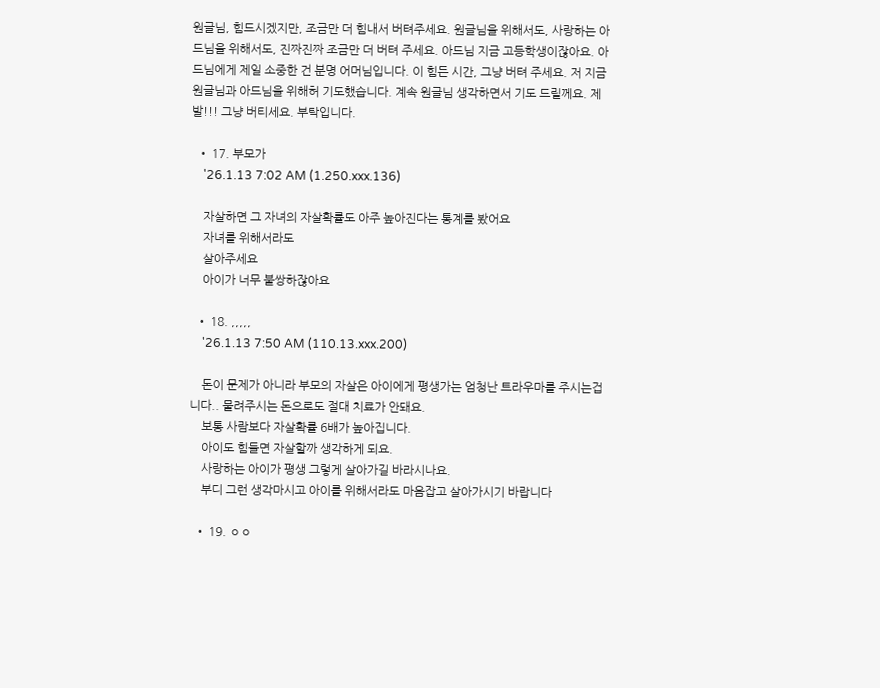원글님, 힘드시겠지만, 조금만 더 힘내서 버텨주세요. 원글님을 위해서도, 사랑하는 아드님을 위해서도, 진짜진짜 조금만 더 버텨 주세요. 아드님 지금 고등학생이잖아요. 아드님에게 제일 소중한 건 분명 어머님입니다. 이 힘든 시간, 그냥 버텨 주세요. 저 지금 원글님과 아드님을 위해허 기도했습니다. 계속 원글님 생각하면서 기도 드릴께요. 제발!!! 그냥 버티세요. 부탁입니다.

  • 17. 부모가
    '26.1.13 7:02 AM (1.250.xxx.136)

    자살하면 그 자녀의 자살확률도 아주 높아진다는 통계를 봤어요
    자녀를 위해서라도
    살아주세요
    아이가 너무 불쌍하잖아요

  • 18. ,,,,,
    '26.1.13 7:50 AM (110.13.xxx.200)

    돈이 문제가 아니라 부모의 자살은 아이에게 평생가는 엄청난 트라우마를 주시는겁니다.. 물려주시는 돈으로도 절대 치료가 안돼요.
    보통 사람보다 자살확률 6배가 높아집니다.
    아이도 힘들면 자살할까 생각하게 되요.
    사랑하는 아이가 평생 그렇게 살아가길 바라시나요.
    부디 그런 생각마시고 아이를 위해서라도 마음잡고 살아가시기 바랍니다

  • 19. ㅇㅇ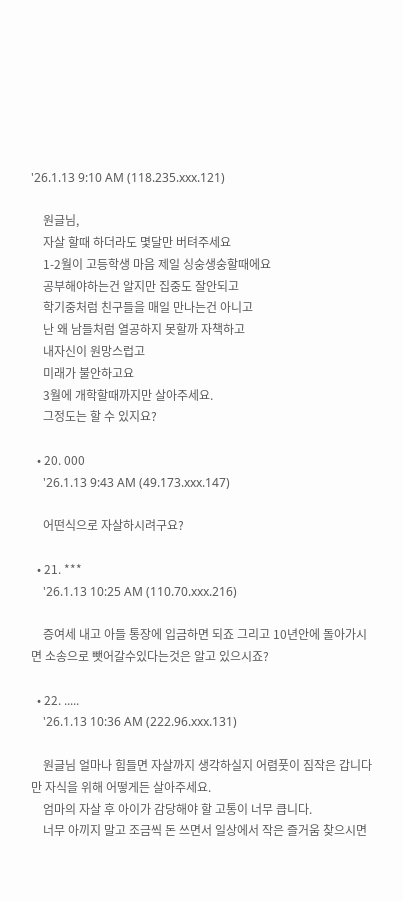'26.1.13 9:10 AM (118.235.xxx.121)

    원글님,
    자살 할때 하더라도 몇달만 버텨주세요
    1-2월이 고등학생 마음 제일 싱숭생숭할때에요
    공부해야하는건 알지만 집중도 잘안되고
    학기중처럼 친구들을 매일 만나는건 아니고
    난 왜 남들처럼 열공하지 못할까 자책하고
    내자신이 원망스럽고
    미래가 불안하고요
    3월에 개학할때까지만 살아주세요.
    그정도는 할 수 있지요?

  • 20. 000
    '26.1.13 9:43 AM (49.173.xxx.147)

    어떤식으로 자살하시려구요?

  • 21. ***
    '26.1.13 10:25 AM (110.70.xxx.216)

    증여세 내고 아들 통장에 입금하면 되죠 그리고 10년안에 돌아가시면 소송으로 뺏어갈수있다는것은 알고 있으시죠?

  • 22. .....
    '26.1.13 10:36 AM (222.96.xxx.131)

    원글님 얼마나 힘들면 자살까지 생각하실지 어렴풋이 짐작은 갑니다만 자식을 위해 어떻게든 살아주세요.
    엄마의 자살 후 아이가 감당해야 할 고통이 너무 큽니다.
    너무 아끼지 말고 조금씩 돈 쓰면서 일상에서 작은 즐거움 찾으시면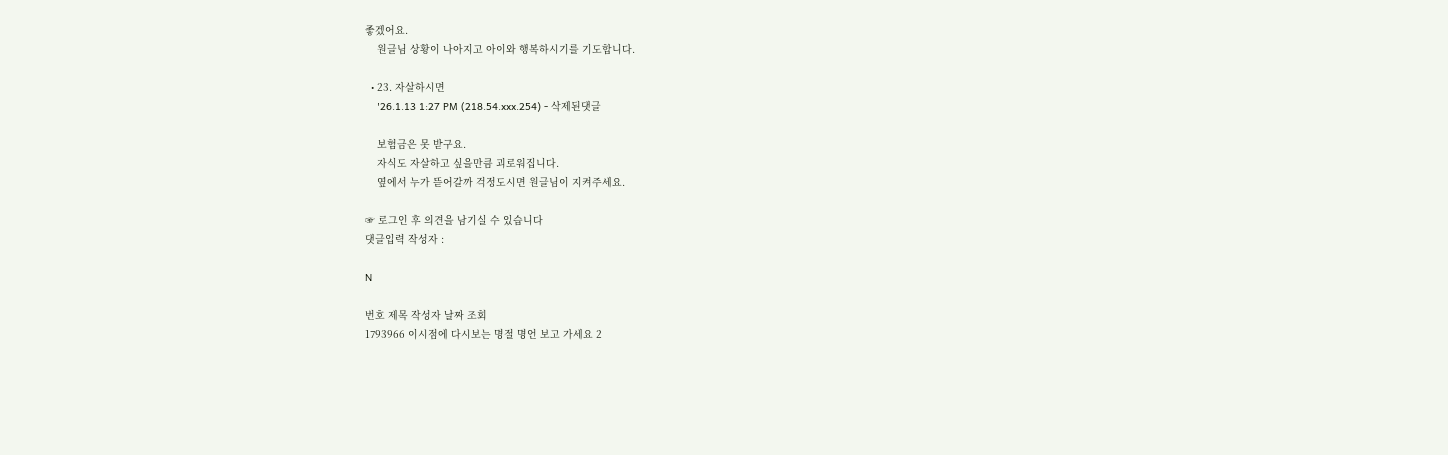좋겠어요.
    원글님 상황이 나아지고 아이와 행복하시기를 기도합니다.

  • 23. 자살하시면
    '26.1.13 1:27 PM (218.54.xxx.254) - 삭제된댓글

    보험금은 못 받구요.
    자식도 자살하고 싶을만큼 괴로워집니다.
    옆에서 누가 뜯어갈까 걱정도시면 원글님이 지켜주세요.

☞ 로그인 후 의견을 남기실 수 있습니다
댓글입력 작성자 :

N

번호 제목 작성자 날짜 조회
1793966 이시점에 다시보는 명절 명언 보고 가세요 2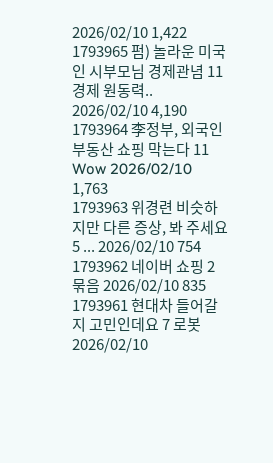2026/02/10 1,422
1793965 펌) 놀라운 미국인 시부모님 경제관념 11 경제 원동력.. 2026/02/10 4,190
1793964 李정부, 외국인 부동산 쇼핑 막는다 11 Wow 2026/02/10 1,763
1793963 위경련 비슷하지만 다른 증상, 봐 주세요 5 ... 2026/02/10 754
1793962 네이버 쇼핑 2 묶음 2026/02/10 835
1793961 현대차 들어갈지 고민인데요 7 로봇 2026/02/10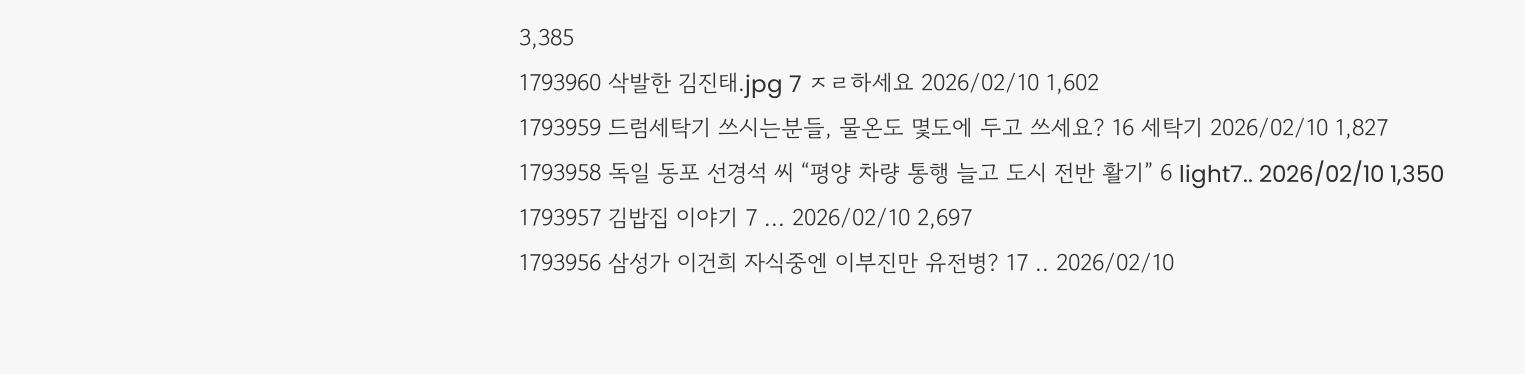3,385
1793960 삭발한 김진태.jpg 7 ㅈㄹ하세요 2026/02/10 1,602
1793959 드럼세탁기 쓰시는분들, 물온도 몇도에 두고 쓰세요? 16 세탁기 2026/02/10 1,827
1793958 독일 동포 선경석 씨 “평양 차량 통행 늘고 도시 전반 활기” 6 light7.. 2026/02/10 1,350
1793957 김밥집 이야기 7 ... 2026/02/10 2,697
1793956 삼성가 이건희 자식중엔 이부진만 유전병? 17 .. 2026/02/10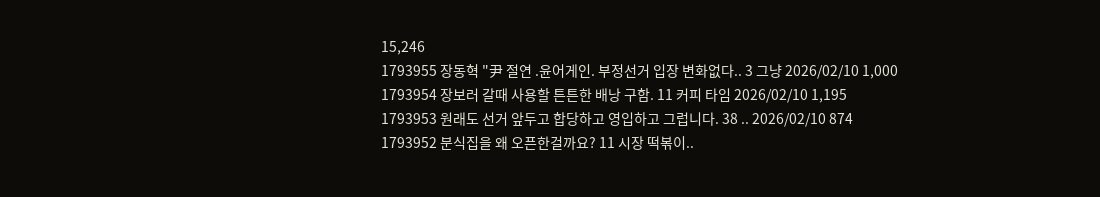15,246
1793955 장동혁 "尹 절연 .윤어게인. 부정선거 입장 변화없다.. 3 그냥 2026/02/10 1,000
1793954 장보러 갈때 사용할 튼튼한 배낭 구함. 11 커피 타임 2026/02/10 1,195
1793953 원래도 선거 앞두고 합당하고 영입하고 그럽니다. 38 .. 2026/02/10 874
1793952 분식집을 왜 오픈한걸까요? 11 시장 떡볶이..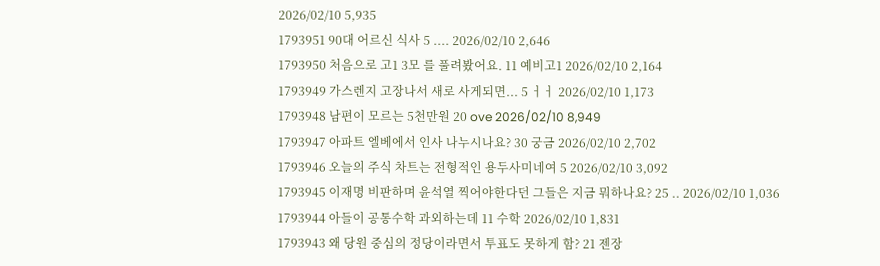2026/02/10 5,935
1793951 90대 어르신 식사 5 .... 2026/02/10 2,646
1793950 처음으로 고1 3모 를 풀려봤어요. 11 예비고1 2026/02/10 2,164
1793949 가스렌지 고장나서 새로 사게되면... 5 ㅓㅓ 2026/02/10 1,173
1793948 남편이 모르는 5천만원 20 ove 2026/02/10 8,949
1793947 아파트 엘베에서 인사 나누시나요? 30 궁금 2026/02/10 2,702
1793946 오늘의 주식 차트는 전형적인 용두사미네여 5 2026/02/10 3,092
1793945 이재명 비판하며 윤석열 찍어야한다던 그들은 지금 뭐하나요? 25 .. 2026/02/10 1,036
1793944 아들이 공통수학 과외하는데 11 수학 2026/02/10 1,831
1793943 왜 당원 중심의 정당이라면서 투표도 못하게 함? 21 젠장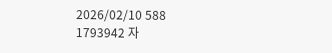2026/02/10 588
1793942 자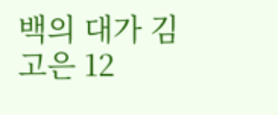백의 대가 김고은 12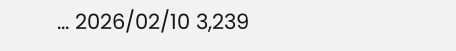... 2026/02/10 3,239